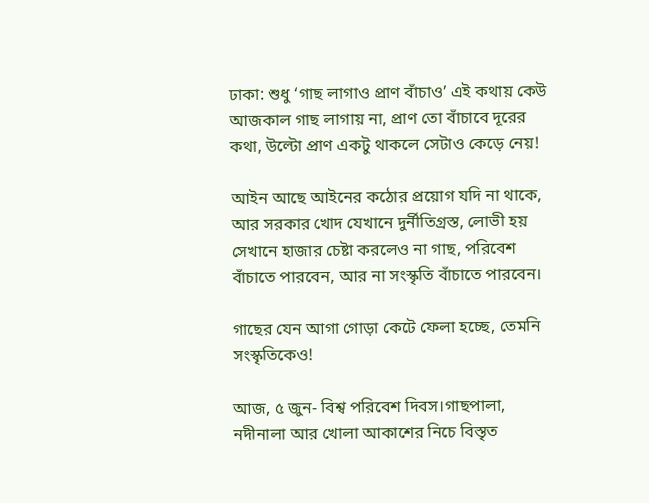ঢাকা: শুধু ‘গাছ লাগাও প্রাণ বাঁচাও’ এই কথায় কেউ আজকাল গাছ লাগায় না, প্রাণ তো বাঁচাবে দূরের কথা, উল্টো প্রাণ একটু থাকলে সেটাও কেড়ে নেয়!

আইন আছে আইনের কঠোর প্রয়োগ যদি না থাকে, আর সরকার খোদ যেখানে দুর্নীতিগ্রস্ত, লোভী হয় সেখানে হাজার চেষ্টা করলেও না গাছ, পরিবেশ বাঁচাতে পারবেন, আর না সংস্কৃতি বাঁচাতে পারবেন।

গাছের যেন আগা গোড়া কেটে ফেলা হচ্ছে, তেমনি সংস্কৃতিকেও!

আজ, ৫ জুন- বিশ্ব পরিবেশ দিবস।গাছপালা, নদীনালা আর খোলা আকাশের নিচে বিস্তৃত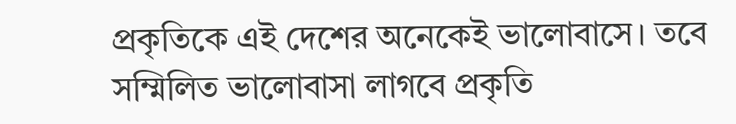প্রকৃতিকে এই দেশের অনেকেই ভালোবাসে। তবে সম্মিলিত ভালোবাসা লাগবে প্রকৃতি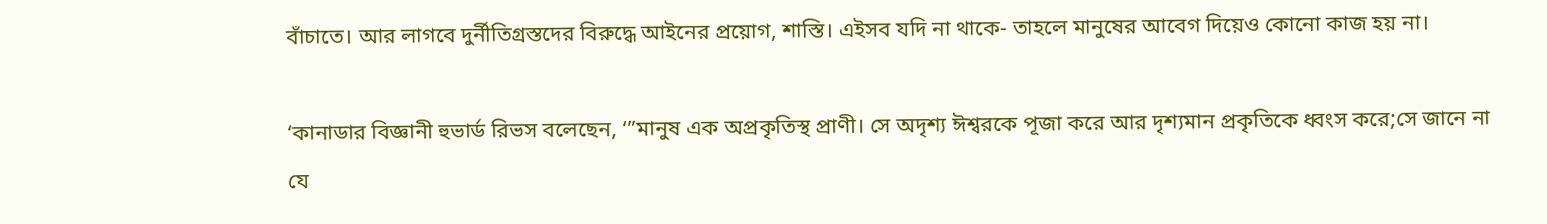বাঁচাতে। আর লাগবে দুর্নীতিগ্রস্তদের বিরুদ্ধে আইনের প্রয়োগ, শাস্তি। এইসব যদি না থাকে- তাহলে মানুষের আবেগ দিয়েও কোনো কাজ হয় না।

‘কানাডার বিজ্ঞানী হুভার্ড রিভস বলেছেন, ‘”মানুষ এক অপ্রকৃতিস্থ প্রাণী। সে অদৃশ্য ঈশ্বরকে পূজা করে আর দৃশ্যমান প্রকৃতিকে ধ্বংস করে;সে জানে না যে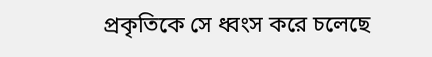প্রকৃতিকে সে ধ্বংস করে চলেছে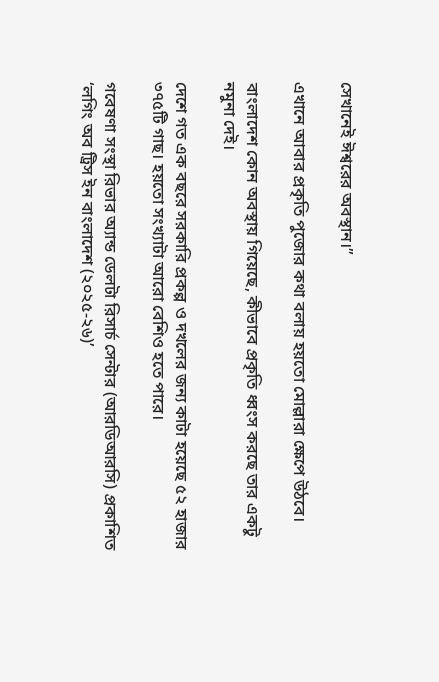সেখানেই ঈশ্বরের অবস্থান।”

এখানে আবার প্রকৃতি পুজোর কথা বলায় হয়তো মোল্লারা ক্ষেপে উঠবে।

বাংলাদেশ কোন অবস্থায় গিয়েছে, কীভাবে প্রকৃতি ধ্বংস করছে তার একটু নমুনা দেই।

দেশে গত এক বছরে সরকারি প্রকল্প ও দখলের জন্য কাটা হয়েছে ৫২ হাজার ৩৭৫টি গাছ। হয়তো সংখ্যাটা আরো বেশিও হতে পারে।

গবেষণা সংস্থা রিভার অ্যান্ড ডেলটা রিসার্চ সেন্টার (আরডিআরসি) প্রকাশিত ‘লগিং অব ট্রিস ইন বাংলাদেশ (২০২৫-২৬)’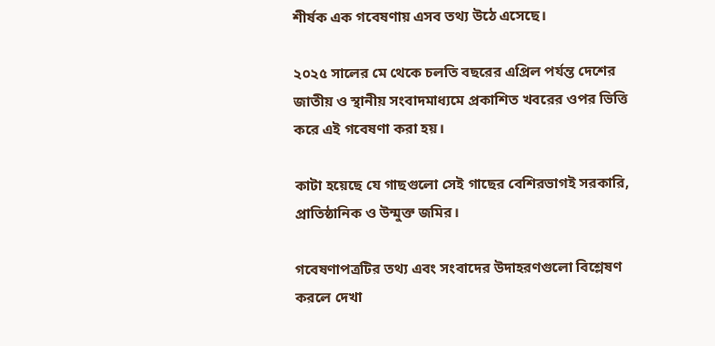শীর্ষক এক গবেষণায় এসব তথ্য উঠে এসেছে।

২০২৫ সালের মে থেকে চলতি বছরের এপ্রিল পর্যন্ত দেশের জাতীয় ও স্থানীয় সংবাদমাধ্যমে প্রকাশিত খবরের ওপর ভিত্তি করে এই গবেষণা করা হয়।

কাটা হয়েছে যে গাছগুলো সেই গাছের বেশিরভাগই সরকারি, প্রাতিষ্ঠানিক ও উন্মুক্ত জমির।

গবেষণাপত্রটির তথ্য এবং সংবাদের উদাহরণগুলো বিশ্লেষণ করলে দেখা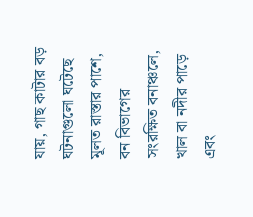যায়, গাছ কাটার বড় ঘটনাগুলো ঘটেছে মূলত রাস্তার পাশে, বন বিভাগের সংরক্ষিত বনাঞ্চলে, খাল বা নদীর পাড়ে এবং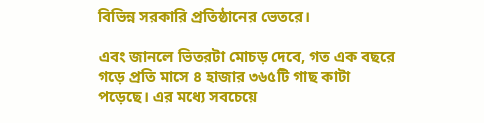বিভিন্ন সরকারি প্রতিষ্ঠানের ভেতরে।

এবং জানলে ভিতরটা মোচড় দেবে, গত এক বছরে গড়ে প্রতি মাসে ৪ হাজার ৩৬৫টি গাছ কাটা পড়েছে। এর মধ্যে সবচেয়ে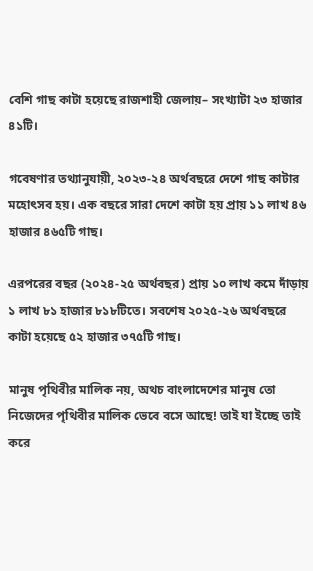বেশি গাছ কাটা হয়েছে রাজশাহী জেলায়– সংখ্যাটা ২৩ হাজার ৪১টি।

গবেষণার তথ্যানুযায়ী, ২০২৩-২৪ অর্থবছরে দেশে গাছ কাটার মহোৎসব হয়। এক বছরে সারা দেশে কাটা হয় প্রায় ১১ লাখ ৪৬ হাজার ৪৬৫টি গাছ।

এরপরের বছর (২০২৪-২৫ অর্থবছর) প্রায় ১০ লাখ কমে দাঁড়ায় ১ লাখ ৮১ হাজার ৮১৮টিতে। সবশেষ ২০২৫-২৬ অর্থবছরে কাটা হয়েছে ৫২ হাজার ৩৭৫টি গাছ।

মানুষ পৃথিবীর মালিক নয়, অথচ বাংলাদেশের মানুষ তো নিজেদের পৃথিবীর মালিক ভেবে বসে আছে! তাই যা ইচ্ছে তাই করে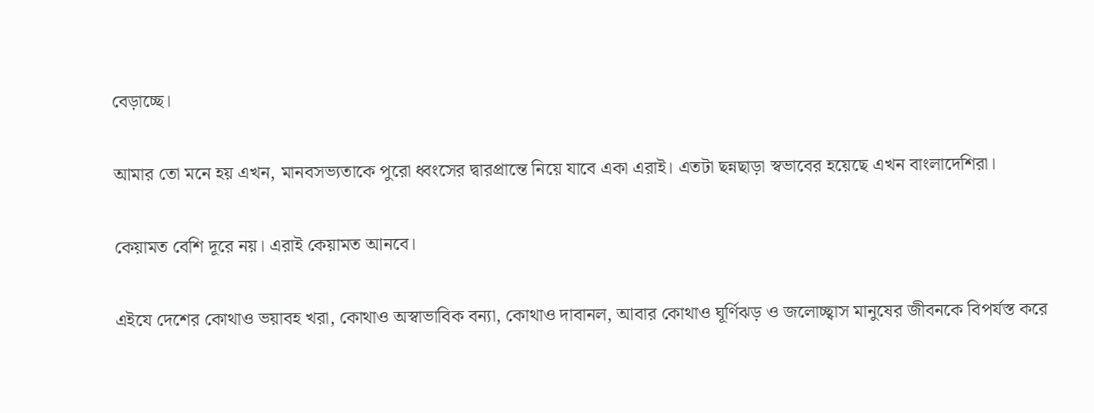বেড়াচ্ছে।

আমার তো মনে হয় এখন, মানবসভ্যতাকে পুরো ধ্বংসের দ্বারপ্রান্তে নিয়ে যাবে একা এরাই। এতটা ছন্নছাড়া স্বভাবের হয়েছে এখন বাংলাদেশিরা।

কেয়ামত বেশি দূরে নয়। এরাই কেয়ামত আনবে।

এইযে দেশের কোথাও ভয়াবহ খরা, কোথাও অস্বাভাবিক বন্যা, কোথাও দাবানল, আবার কোথাও ঘূর্ণিঝড় ও জলোচ্ছ্বাস মানুষের জীবনকে বিপর্যস্ত করে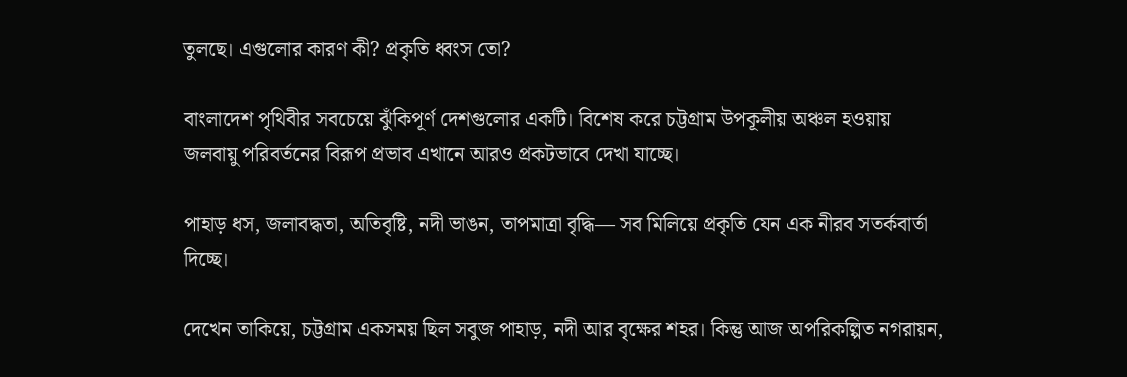তুলছে। এগুলোর কারণ কী? প্রকৃতি ধ্বংস তো?

বাংলাদেশ পৃথিবীর সবচেয়ে ঝুঁকিপূর্ণ দেশগুলোর একটি। বিশেষ করে চট্টগ্রাম উপকূলীয় অঞ্চল হওয়ায় জলবায়ু পরিবর্তনের বিরূপ প্রভাব এখানে আরও প্রকটভাবে দেখা যাচ্ছে।

পাহাড় ধস, জলাবদ্ধতা, অতিবৃষ্টি, নদী ভাঙন, তাপমাত্রা বৃদ্ধি— সব মিলিয়ে প্রকৃতি যেন এক নীরব সতর্কবার্তা দিচ্ছে।

দেখেন তাকিয়ে, চট্টগ্রাম একসময় ছিল সবুজ পাহাড়, নদী আর বৃক্ষের শহর। কিন্তু আজ অপরিকল্পিত নগরায়ন,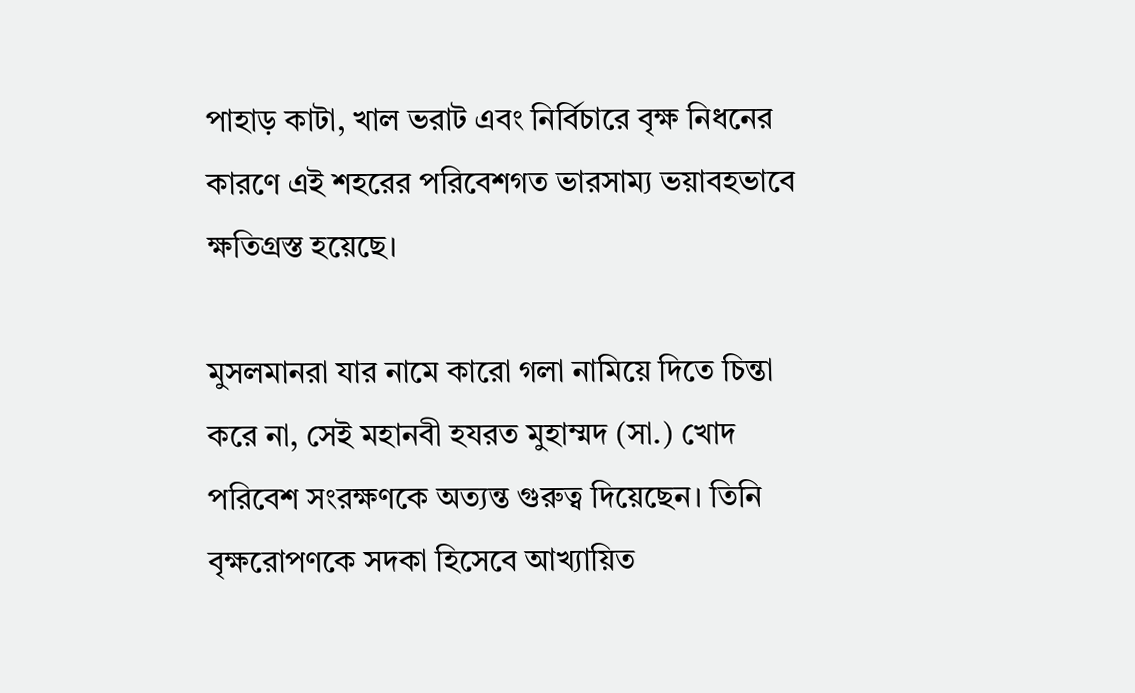পাহাড় কাটা, খাল ভরাট এবং নির্বিচারে বৃক্ষ নিধনের কারণে এই শহরের পরিবেশগত ভারসাম্য ভয়াবহভাবে ক্ষতিগ্রস্ত হয়েছে।

মুসলমানরা যার নামে কারো গলা নামিয়ে দিতে চিন্তা করে না, সেই মহানবী হযরত মুহাম্মদ (সা.) খোদ পরিবেশ সংরক্ষণকে অত্যন্ত গুরুত্ব দিয়েছেন। তিনি বৃক্ষরোপণকে সদকা হিসেবে আখ্যায়িত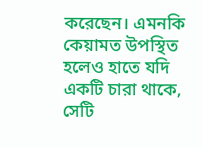করেছেন। এমনকি কেয়ামত উপস্থিত হলেও হাতে যদি একটি চারা থাকে, সেটি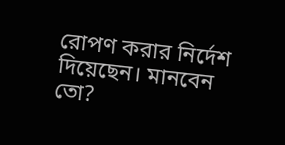রোপণ করার নির্দেশ দিয়েছেন। মানবেন তো?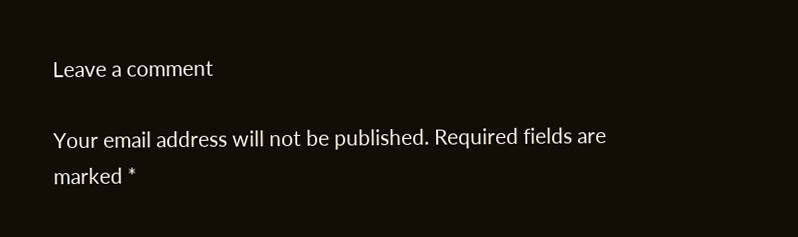Leave a comment

Your email address will not be published. Required fields are marked *